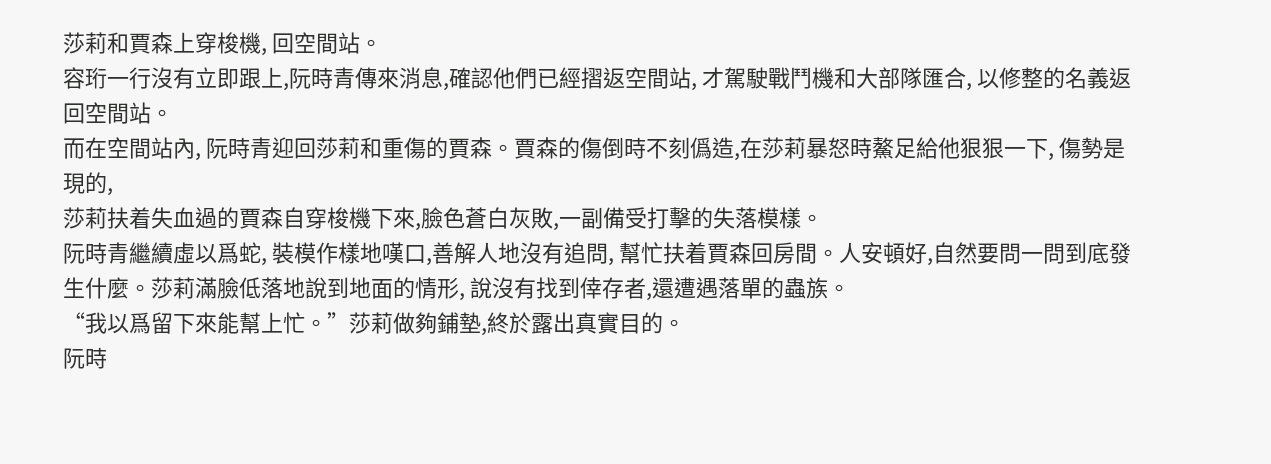莎莉和賈森上穿梭機, 回空間站。
容珩一行沒有立即跟上,阮時青傳來消息,確認他們已經摺返空間站, 才駕駛戰鬥機和大部隊匯合, 以修整的名義返回空間站。
而在空間站內, 阮時青迎回莎莉和重傷的賈森。賈森的傷倒時不刻僞造,在莎莉暴怒時鰲足給他狠狠一下, 傷勢是現的,
莎莉扶着失血過的賈森自穿梭機下來,臉色蒼白灰敗,一副備受打擊的失落模樣。
阮時青繼續虛以爲蛇, 裝模作樣地嘆口,善解人地沒有追問, 幫忙扶着賈森回房間。人安頓好,自然要問一問到底發生什麼。莎莉滿臉低落地說到地面的情形, 說沒有找到倖存者,還遭遇落單的蟲族。
“我以爲留下來能幫上忙。”莎莉做夠鋪墊,終於露出真實目的。
阮時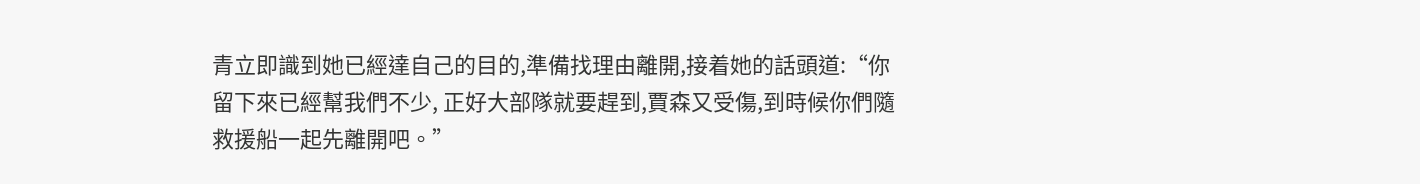青立即識到她已經達自己的目的,準備找理由離開,接着她的話頭道:“你留下來已經幫我們不少, 正好大部隊就要趕到,賈森又受傷,到時候你們隨救援船一起先離開吧。”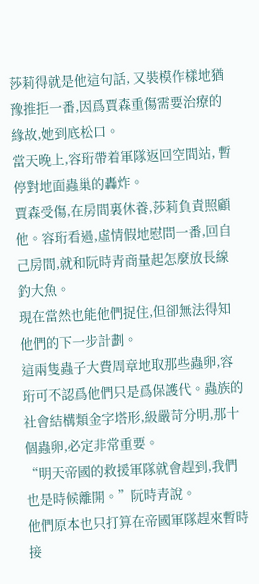莎莉得就是他這句話, 又裝模作樣地猶豫推拒一番,因爲賈森重傷需要治療的緣故,她到底松口。
當天晚上,容珩帶着軍隊返回空間站, 暫停對地面蟲巢的轟炸。
賈森受傷,在房間裏休養,莎莉負責照顧他。容珩看過,虛情假地慰問一番,回自己房間,就和阮時青商量起怎麼放長線釣大魚。
現在當然也能他們捉住,但卻無法得知他們的下一步計劃。
這兩隻蟲子大費周章地取那些蟲卵,容珩可不認爲他們只是爲保護代。蟲族的社會結構類金字塔形,級嚴苛分明,那十個蟲卵,必定非常重要。
“明天帝國的救援軍隊就會趕到,我們也是時候離開。”阮時青說。
他們原本也只打算在帝國軍隊趕來暫時接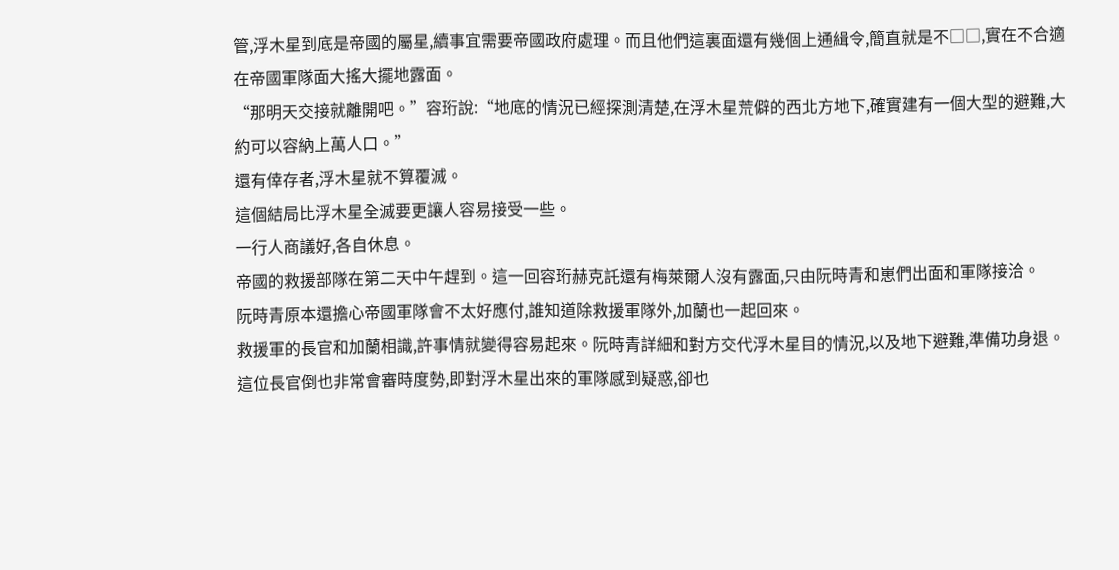管,浮木星到底是帝國的屬星,續事宜需要帝國政府處理。而且他們這裏面還有幾個上通緝令,簡直就是不□□,實在不合適在帝國軍隊面大搖大擺地露面。
“那明天交接就離開吧。”容珩說:“地底的情況已經探測清楚,在浮木星荒僻的西北方地下,確實建有一個大型的避難,大約可以容納上萬人口。”
還有倖存者,浮木星就不算覆滅。
這個結局比浮木星全滅要更讓人容易接受一些。
一行人商議好,各自休息。
帝國的救援部隊在第二天中午趕到。這一回容珩赫克託還有梅萊爾人沒有露面,只由阮時青和崽們出面和軍隊接洽。
阮時青原本還擔心帝國軍隊會不太好應付,誰知道除救援軍隊外,加蘭也一起回來。
救援軍的長官和加蘭相識,許事情就變得容易起來。阮時青詳細和對方交代浮木星目的情況,以及地下避難,準備功身退。
這位長官倒也非常會審時度勢,即對浮木星出來的軍隊感到疑惑,卻也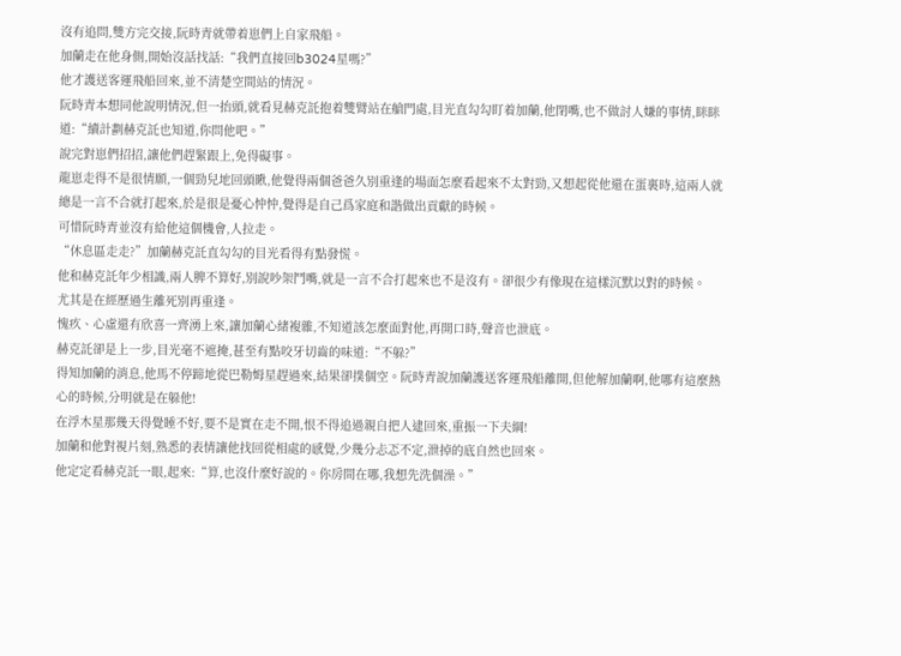沒有追問,雙方完交接,阮時青就帶着崽們上自家飛船。
加蘭走在他身側,開始沒話找話:“我們直接回b3024星嗎?”
他才護送客運飛船回來,並不清楚空間站的情況。
阮時青本想同他說明情況,但一抬頭,就看見赫克託抱着雙臂站在艙門處,目光直勾勾盯着加蘭,他閉嘴,也不做討人嫌的事情,眯眯道:“續計劃赫克託也知道,你問他吧。”
說完對崽們招招,讓他們趕緊跟上,免得礙事。
龍崽走得不是很情願,一個勁兒地回頭瞅,他覺得兩個爸爸久別重逢的場面怎麼看起來不太對勁,又想起從他還在蛋裏時,這兩人就總是一言不合就打起來,於是很是憂心忡忡,覺得是自己爲家庭和諧做出貢獻的時候。
可惜阮時青並沒有給他這個機會,人拉走。
“休息區走走?”加蘭赫克託直勾勾的目光看得有點發慌。
他和赫克託年少相識,兩人脾不算好,別說吵架鬥嘴,就是一言不合打起來也不是沒有。卻很少有像現在這樣沉默以對的時候。
尤其是在經歷過生離死別再重逢。
愧疚、心虛還有欣喜一齊湧上來,讓加蘭心緒複雜,不知道該怎麼面對他,再開口時,聲音也泄底。
赫克託卻是上一步,目光毫不遮掩,甚至有點咬牙切齒的味道:“不躲?”
得知加蘭的消息,他馬不停蹄地從巴勒姆星趕過來,結果卻撲個空。阮時青說加蘭護送客運飛船離開,但他解加蘭啊,他哪有這麼熱心的時候,分明就是在躲他!
在浮木星那幾天得覺睡不好,要不是實在走不開,恨不得追過親自把人逮回來,重振一下夫綱!
加蘭和他對視片刻,熟悉的表情讓他找回從相處的感覺,少幾分忐忑不定,泄掉的底自然也回來。
他定定看赫克託一眼,起來:“算,也沒什麼好說的。你房間在哪,我想先洗個澡。”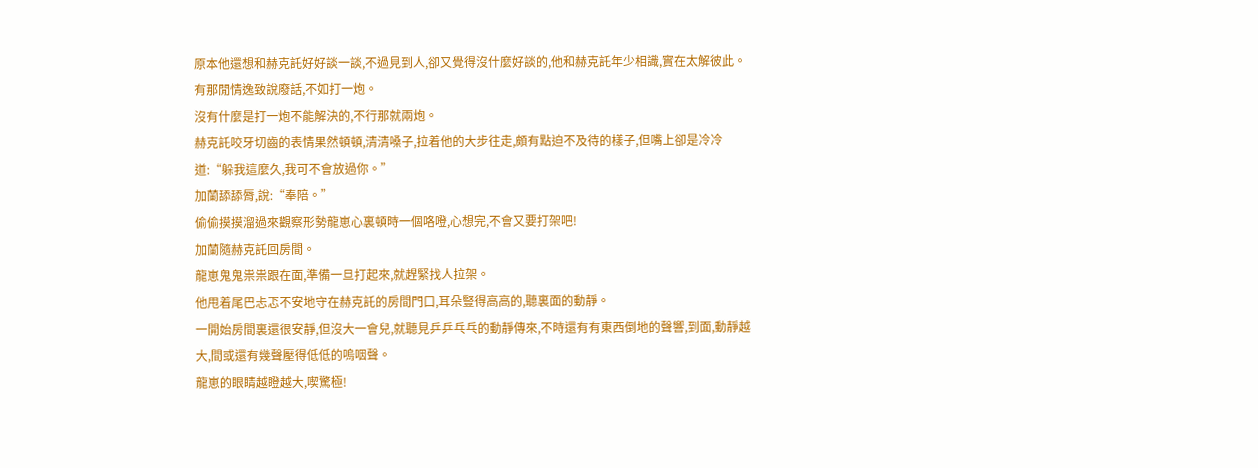原本他還想和赫克託好好談一談,不過見到人,卻又覺得沒什麼好談的,他和赫克託年少相識,實在太解彼此。
有那閒情逸致說廢話,不如打一炮。
沒有什麼是打一炮不能解決的,不行那就兩炮。
赫克託咬牙切齒的表情果然頓頓,清清嗓子,拉着他的大步往走,頗有點迫不及待的樣子,但嘴上卻是冷冷道:“躲我這麼久,我可不會放過你。”
加蘭舔舔脣,說:“奉陪。”
偷偷摸摸溜過來觀察形勢龍崽心裏頓時一個咯噔,心想完,不會又要打架吧!
加蘭隨赫克託回房間。
龍崽鬼鬼祟祟跟在面,準備一旦打起來,就趕緊找人拉架。
他甩着尾巴忐忑不安地守在赫克託的房間門口,耳朵豎得高高的,聽裏面的動靜。
一開始房間裏還很安靜,但沒大一會兒,就聽見乒乒乓乓的動靜傳來,不時還有有東西倒地的聲響,到面,動靜越大,間或還有幾聲壓得低低的嗚咽聲。
龍崽的眼睛越瞪越大,喫驚極!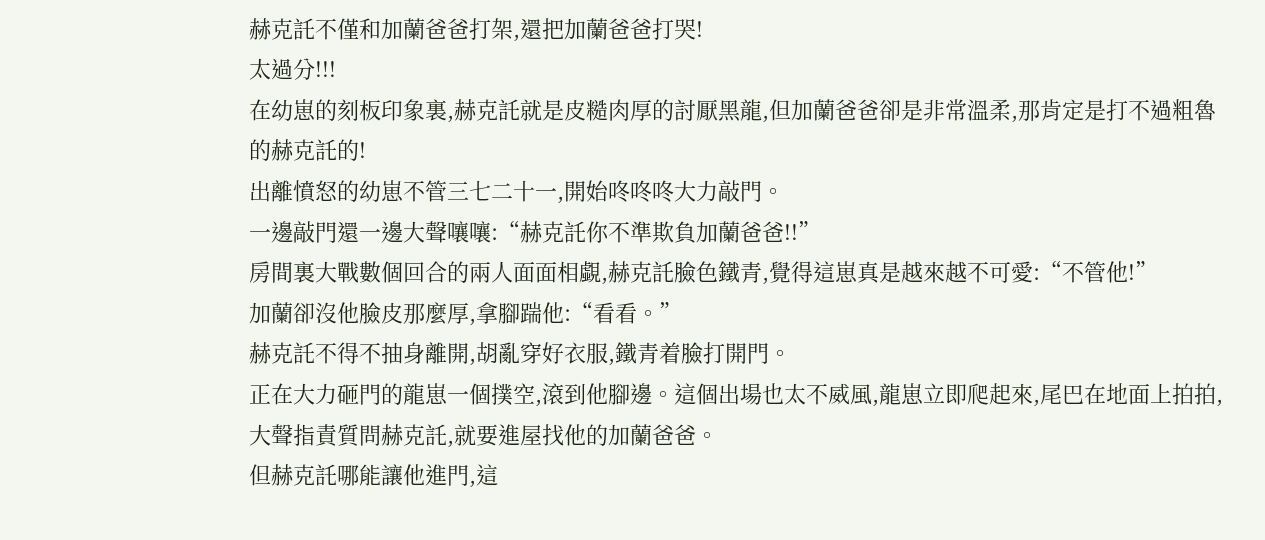赫克託不僅和加蘭爸爸打架,還把加蘭爸爸打哭!
太過分!!!
在幼崽的刻板印象裏,赫克託就是皮糙肉厚的討厭黑龍,但加蘭爸爸卻是非常溫柔,那肯定是打不過粗魯的赫克託的!
出離憤怒的幼崽不管三七二十一,開始咚咚咚大力敲門。
一邊敲門還一邊大聲嚷嚷:“赫克託你不準欺負加蘭爸爸!!”
房間裏大戰數個回合的兩人面面相覷,赫克託臉色鐵青,覺得這崽真是越來越不可愛:“不管他!”
加蘭卻沒他臉皮那麼厚,拿腳踹他:“看看。”
赫克託不得不抽身離開,胡亂穿好衣服,鐵青着臉打開門。
正在大力砸門的龍崽一個撲空,滾到他腳邊。這個出場也太不威風,龍崽立即爬起來,尾巴在地面上拍拍,大聲指責質問赫克託,就要進屋找他的加蘭爸爸。
但赫克託哪能讓他進門,這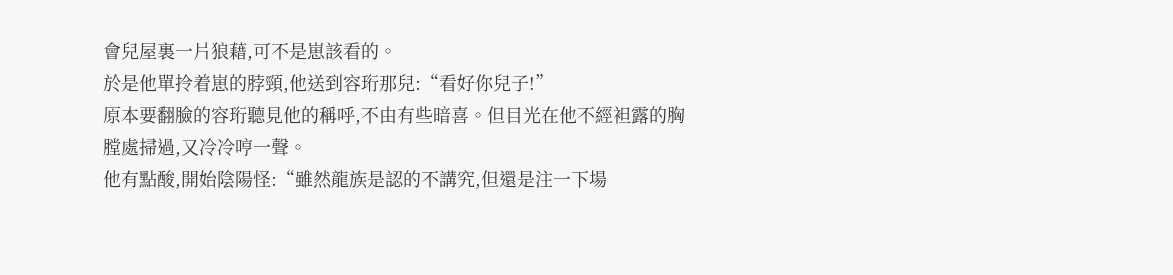會兒屋裏一片狼藉,可不是崽該看的。
於是他單拎着崽的脖頸,他送到容珩那兒:“看好你兒子!”
原本要翻臉的容珩聽見他的稱呼,不由有些暗喜。但目光在他不經袒露的胸膛處掃過,又冷冷哼一聲。
他有點酸,開始陰陽怪:“雖然龍族是認的不講究,但還是注一下場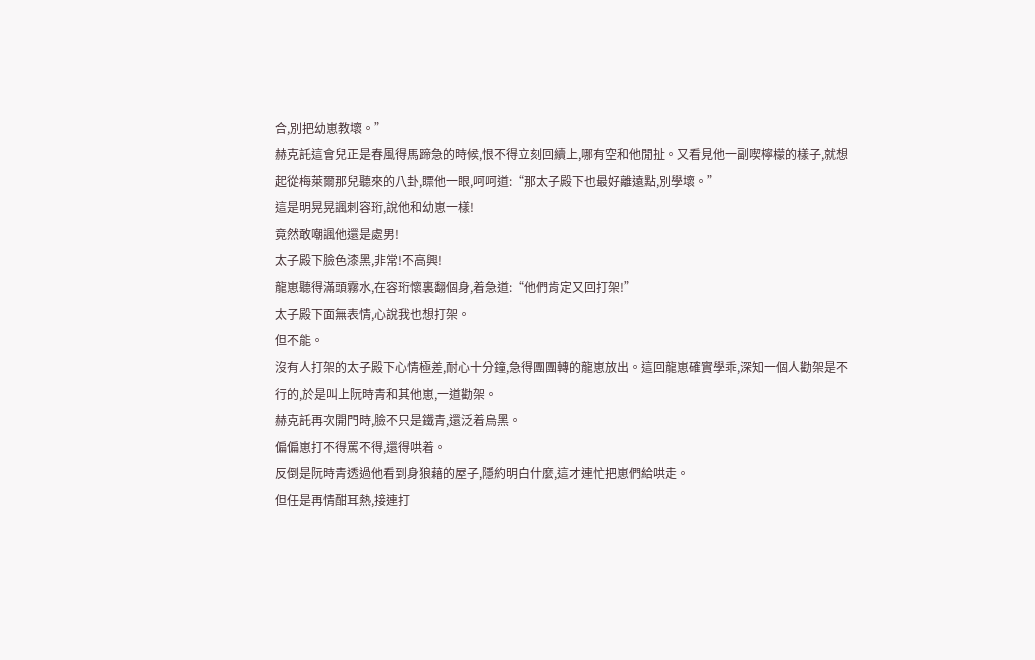合,別把幼崽教壞。”
赫克託這會兒正是春風得馬蹄急的時候,恨不得立刻回續上,哪有空和他閒扯。又看見他一副喫檸檬的樣子,就想起從梅萊爾那兒聽來的八卦,瞟他一眼,呵呵道:“那太子殿下也最好離遠點,別學壞。”
這是明晃晃諷刺容珩,說他和幼崽一樣!
竟然敢嘲諷他還是處男!
太子殿下臉色漆黑,非常!不高興!
龍崽聽得滿頭霧水,在容珩懷裏翻個身,着急道:“他們肯定又回打架!”
太子殿下面無表情,心說我也想打架。
但不能。
沒有人打架的太子殿下心情極差,耐心十分鐘,急得團團轉的龍崽放出。這回龍崽確實學乖,深知一個人勸架是不行的,於是叫上阮時青和其他崽,一道勸架。
赫克託再次開門時,臉不只是鐵青,還泛着烏黑。
偏偏崽打不得罵不得,還得哄着。
反倒是阮時青透過他看到身狼藉的屋子,隱約明白什麼,這才連忙把崽們給哄走。
但任是再情酣耳熱,接連打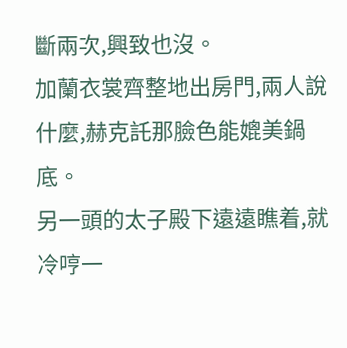斷兩次,興致也沒。
加蘭衣裳齊整地出房門,兩人說什麼,赫克託那臉色能媲美鍋底。
另一頭的太子殿下遠遠瞧着,就冷哼一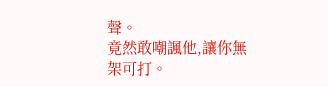聲。
竟然敢嘲諷他,讓你無架可打。